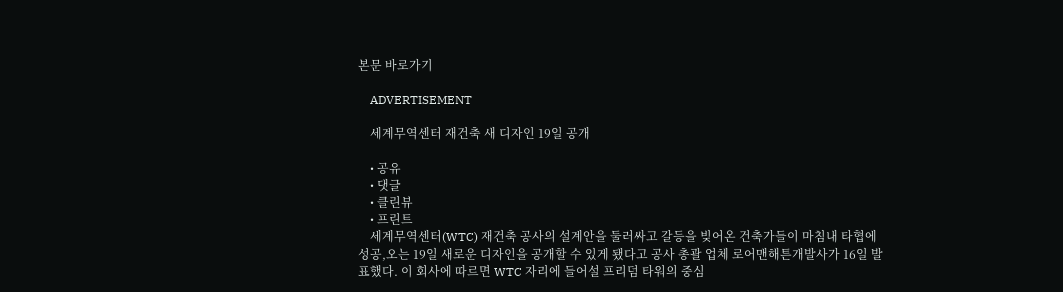본문 바로가기

    ADVERTISEMENT

    세계무역센터 재건축 새 디자인 19일 공개

    • 공유
    • 댓글
    • 클린뷰
    • 프린트
    세계무역센터(WTC) 재건축 공사의 설계안을 둘러싸고 갈등을 빚어온 건축가들이 마침내 타협에 성공,오는 19일 새로운 디자인을 공개할 수 있게 됐다고 공사 총괄 업체 로어맨해튼개발사가 16일 발표했다. 이 회사에 따르면 WTC 자리에 들어설 프리덤 타워의 중심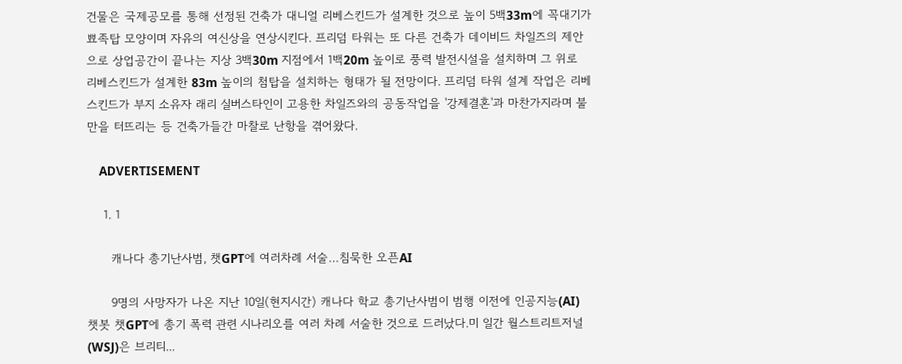건물은 국제공모를 통해 선정된 건축가 대니얼 리베스킨드가 설계한 것으로 높이 5백33m에 꼭대기가 뾰족탑 모양이며 자유의 여신상을 연상시킨다. 프리덤 타워는 또 다른 건축가 데이비드 차일즈의 제안으로 상업공간이 끝나는 지상 3백30m 지점에서 1백20m 높이로 풍력 발전시설을 설치하며 그 위로 리베스킨드가 설계한 83m 높이의 첨탑을 설치하는 형태가 될 전망이다. 프리덤 타워 설계 작업은 리베스킨드가 부지 소유자 래리 실버스타인이 고용한 차일즈와의 공동작업을 '강제결혼'과 마찬가지라며 불만을 터뜨리는 등 건축가들간 마찰로 난항을 겪어왔다.

    ADVERTISEMENT

    1. 1

      캐나다 총기난사범, 챗GPT에 여러차례 서술…침묵한 오픈AI

      9명의 사망자가 나온 지난 10일(현지시간) 캐나다 학교 총기난사범이 범행 이전에 인공지능(AI) 챗봇 챗GPT에 총기 폭력 관련 시나리오를 여러 차례 서술한 것으로 드러났다.미 일간 월스트리트저널(WSJ)은 브리티...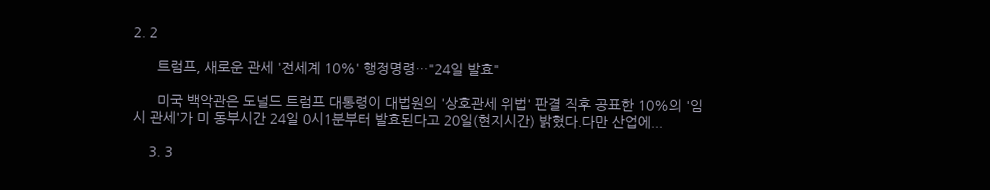2. 2

      트럼프, 새로운 관세 '전세계 10%' 행정명령…"24일 발효"

      미국 백악관은 도널드 트럼프 대통령이 대법원의 '상호관세 위법' 판결 직후 공표한 10%의 '임시 관세'가 미 동부시간 24일 0시1분부터 발효된다고 20일(현지시간) 밝혔다.다만 산업에...

    3. 3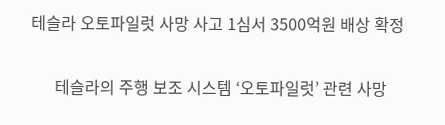테슬라 오토파일럿 사망 사고 1심서 3500억원 배상 확정

      테슬라의 주행 보조 시스템 ‘오토파일럿’ 관련 사망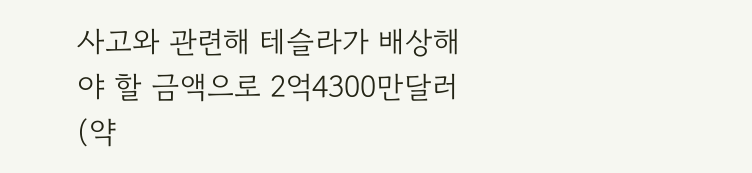사고와 관련해 테슬라가 배상해야 할 금액으로 2억4300만달러(약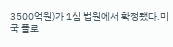3500억원)가 1심 법원에서 확정됐다.미국 플로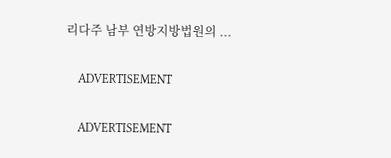리다주 남부 연방지방법원의 ...

    ADVERTISEMENT

    ADVERTISEMENT